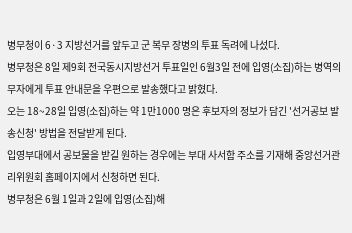병무청이 6·3 지방선거를 앞두고 군 복무 장병의 투표 독려에 나섰다.
병무청은 8일 제9회 전국동시지방선거 투표일인 6월3일 전에 입영(소집)하는 병역의무자에게 투표 안내문을 우편으로 발송했다고 밝혔다.
오는 18~28일 입영(소집)하는 약 1만1000 명은 후보자의 정보가 담긴 '선거공보 발송신청' 방법을 전달받게 된다.
입영부대에서 공보물을 받길 원하는 경우에는 부대 사서함 주소를 기재해 중앙선거관리위원회 홈페이지에서 신청하면 된다.
병무청은 6월 1일과 2일에 입영(소집)해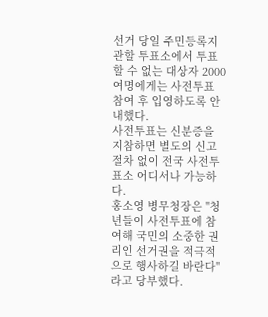선거 당일 주민등록지 관할 투표소에서 투표할 수 없는 대상자 2000여명에게는 사전투표 참여 후 입영하도록 안내했다.
사전투표는 신분증을 지참하면 별도의 신고 절차 없이 전국 사전투표소 어디서나 가능하다.
홍소영 병무청장은 "청년들이 사전투표에 참여해 국민의 소중한 권리인 선거권을 적극적으로 행사하길 바란다"라고 당부했다.